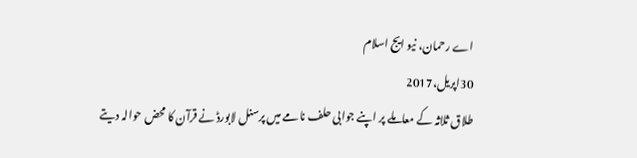اے رحمان، نیو ایج اسلام
30اپریل،2017
طلاق ثلاثہ کے معاملے پر اپنے جوابی حلف نامے میں پرسنل لابورڈ نے قرآن کا محض حوالہ دیتے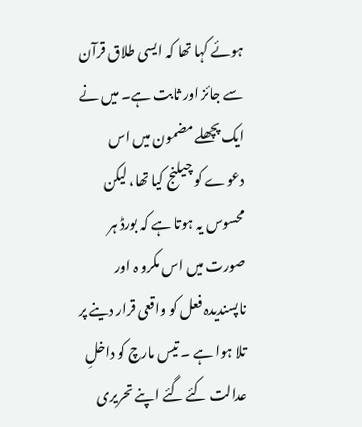ہوئے کہا تھا کہ ایسی طلاق قرآن سے جائز اور ثابت ہے۔ میں نے ایک پچھلے مضمون میں اس دعوے کو چیلنج کیا تھا، لیکن محسوس یہ ہوتا ہے کہ بورڈ ہر صورت میں اس مکرو ہ اور ناپسندیدہ فعل کو واقعی قرار دینے پر تلا ہوا ہے ۔ تیس مارچ کو داخلِ عدالت کئے گئے اپنے تحریری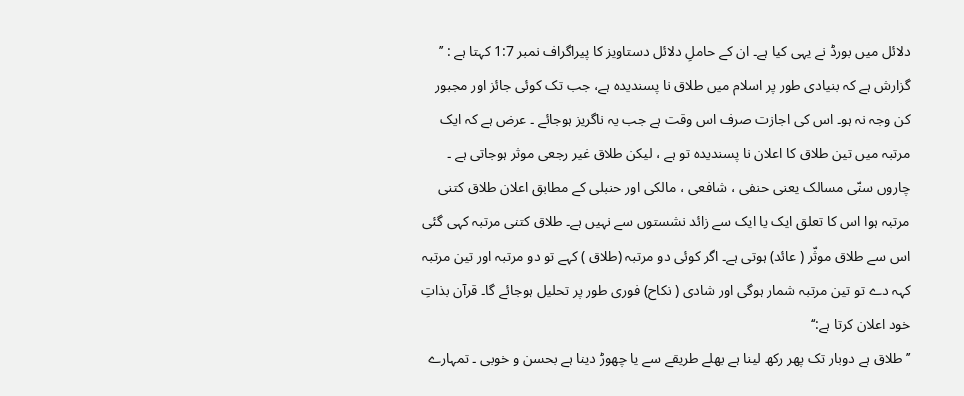دلائل میں بورڈ نے یہی کیا ہے۔ ان کے حاملِ دلائل دستاویز کا پیراگراف نمبر 1:7 کہتا ہے : ’’ گزارش ہے کہ بنیادی طور پر اسلام میں طلاق نا پسندیدہ ہے، جب تک کوئی جائز اور مجبور کن وجہ نہ ہو۔ اس کی اجازت صرف اس وقت ہے جب یہ ناگریز ہوجائے ۔ عرض ہے کہ ایک مرتبہ میں تین طلاق کا اعلان نا پسندیدہ تو ہے ، لیکن طلاق غیر رجعی موثر ہوجاتی ہے ۔ چاروں سنّی مسالک یعنی حنفی ، شافعی ، مالکی اور حنبلی کے مطابق اعلان طلاق کتنی مرتبہ ہوا اس کا تعلق ایک یا ایک سے زائد نشستوں سے نہیں ہے۔ طلاق کتنی مرتبہ کہی گئی اس سے طلاق موثّر ( عائد) ہوتی ہے۔ اگر کوئی دو مرتبہ (طلاق ) کہے تو دو مرتبہ اور تین مرتبہ کہہ دے تو تین مرتبہ شمار ہوگی اور شادی ( نکاح) فوری طور پر تحلیل ہوجائے گا۔ قرآن بذاتِ خود اعلان کرتا ہے:‘‘
’’ طلاق ہے دوبار تک پھر رکھ لینا ہے بھلے طریقے سے یا چھوڑ دینا ہے بحسن و خوبی ۔ تمہارے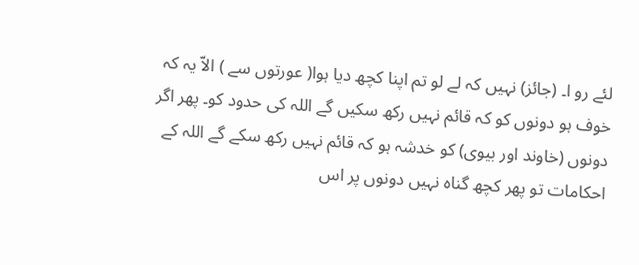لئے رو ا۔ (جائز) نہیں کہ لے لو تم اپنا کچھ دیا ہوا( عورتوں سے ) الاّ یہ کہ خوف ہو دونوں کو کہ قائم نہیں رکھ سکیں گے اللہ کی حدود کو۔ پھر اگر دونوں (خاوند اور بیوی) کو خدشہ ہو کہ قائم نہیں رکھ سکے گے اللہ کے احکامات تو پھر کچھ گناہ نہیں دونوں پر اس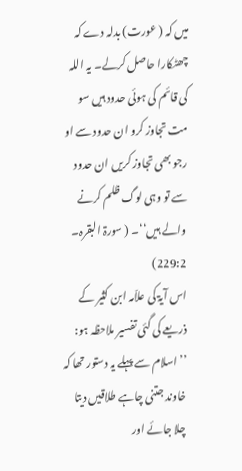میں کہ ( عورت) بدلہ دے کہ چھٹکارا حاصل کرلے۔ یہ اللہ کی قائم کی ہوئی حدود ہیں سو مت تجاوز کرو ان حدود سے او رجو بھی تجاوز کریں ان حدود سے تو وہی لوگ ظلم کرنے والے ہیں‘‘۔ ( سورۃ البقرہ۔ 229:2)
اس آیۃ کی علاّمہ ابن کثیر کے ذریعے کی گئی تفسیر ملاحظہ ہو:
’’ اسلام سے پہلے یہ دستور تھا کہ خاوند جتنی چاہے طلاقیں دیتا چلا جائے اور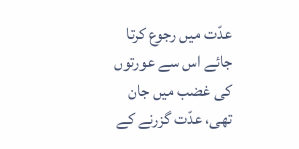عدّت میں رجوع کرتا جائے اس سے عورتوں کی غضب میں جان تھی، عدّت گزرنے کے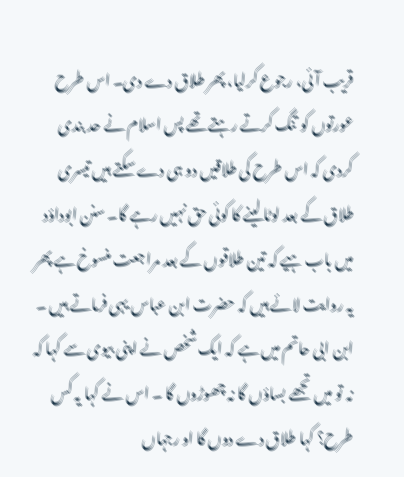قریب آئی، رجوع کرلیا، پھر طلاق دے دی۔ اس طرح عورتوں کو تنگ کرتے رہتے تھے پس اسلام نے حد بندی کردی کہ اس طرح کی طلاقیں دو ہی دے سکتے ہیں تیسری طلاق کے بعد لوٹا لینے کا کوئی حق نہیں رہے گا۔ سنن ابوداؤد میں باب ہیے کہ تین طلاقوں کے بعد مراجعت منسوخ ہے پھر یہ روایت لائے ہیں کہ حضرت ابن عباس یہی فرماتے ہیں ۔ ابن ابی حاتم میں ہے کہ ایک شخص نے اپنی بیوی سے کہا کہ نہ تو میں تجھے بساؤں گا نہ چھوڑوں گا ۔ اس نے کہا یہ کس طرح؟ کہا طلاق دے دوں گا او رجہاں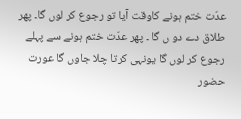عدّت ختم ہونے کاوقت آیا تو رجوع کر لوں گا۔ پھر طلاق دے دو ں گا ۔ پھر عدّت ختم ہونے سے پہلے رجوع کر لوں گا یونہی کرتا چلا جاوں گا عورت حضور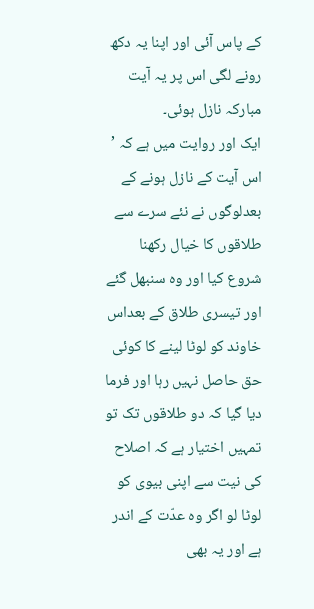کے پاس آئی اور اپنا یہ دکھ رونے لگی اس پر یہ آیت مبارکہ نازل ہوئی۔
ایک اور روایت میں ہے کہ ’ اس آیت کے نازل ہونے کے بعدلوگوں نے نئے سرے سے طلاقوں کا خیال رکھنا شروع کیا اور وہ سنبھل گئے اور تیسری طلاق کے بعداس خاوند کو لوٹا لینے کا کوئی حق حاصل نہیں رہا اور فرما دیا گیا کہ دو طلاقوں تک تو تمہیں اختیار ہے کہ اصلاح کی نیت سے اپنی بیوی کو لوٹا لو اگر وہ عدّت کے اندر ہے اور یہ بھی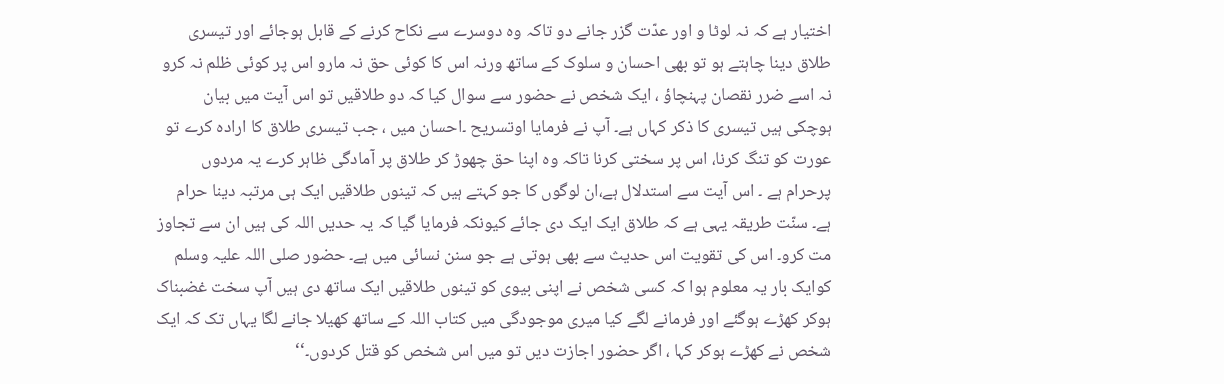اختیار ہے کہ نہ لوٹا و اور عدّت گزر جانے دو تاکہ وہ دوسرے سے نکاح کرنے کے قابل ہوجائے اور تیسری طلاق دینا چاہتے ہو تو بھی احسان و سلوک کے ساتھ ورنہ اس کا کوئی حق نہ مارو اس پر کوئی ظلم نہ کرو نہ اسے ضرر نقصان پہنچاؤ ، ایک شخص نے حضور سے سوال کیا کہ دو طلاقیں تو اس آیت میں بیان ہوچکی ہیں تیسری کا ذکر کہاں ہے۔ آپ نے فرمایا اوتسریح ۔احسان میں ، جب تیسری طلاق کا ارادہ کرے تو عورت کو تنگ کرنا، اس پر سختی کرنا تاکہ وہ اپنا حق چھوڑ کر طلاق پر آمادگی ظاہر کرے یہ مردوں پرحرام ہے ۔ اس آیت سے استدلال ہے،ان لوگوں کا جو کہتے ہیں کہ تینوں طلاقیں ایک ہی مرتبہ دینا حرام ہے۔ سنّت طریقہ یہی ہے کہ طلاق ایک ایک دی جائے کیونکہ فرمایا گیا کہ یہ حدیں اللہ کی ہیں ان سے تجاوز مت کرو۔ اس کی تقویت اس حدیث سے بھی ہوتی ہے جو سنن نسائی میں ہے۔ حضور صلی اللہ علیہ وسلم کوایک بار یہ معلوم ہوا کہ کسی شخص نے اپنی بیوی کو تینوں طلاقیں ایک ساتھ دی ہیں آپ سخت غضبناک ہوکر کھڑے ہوگئے اور فرمانے لگے کیا میری موجودگی میں کتاب اللہ کے ساتھ کھیلا جانے لگا یہاں تک کہ ایک شخص نے کھڑے ہوکر کہا ، اگر حضور اجازت دیں تو میں اس شخص کو قتل کردوں۔‘‘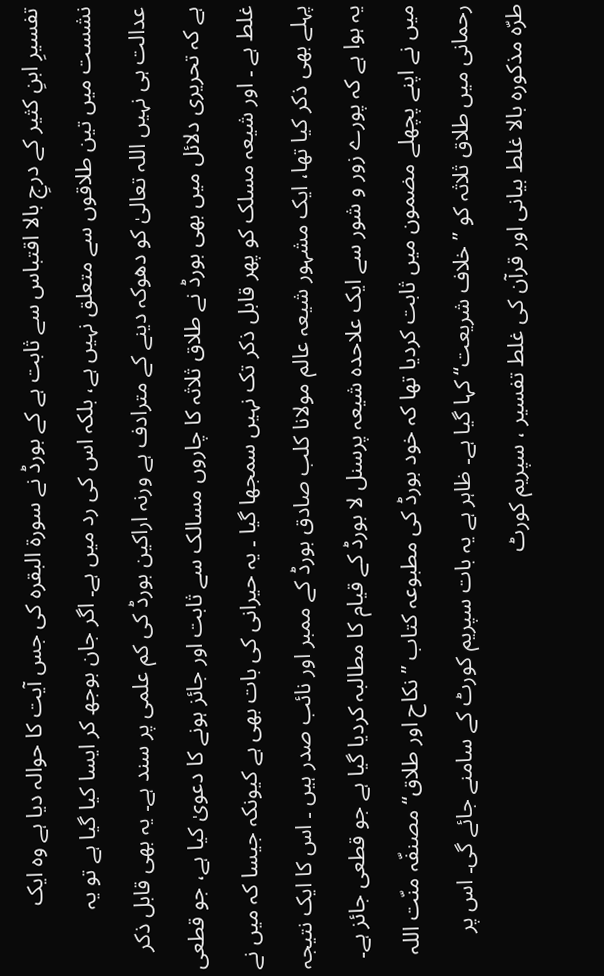تفسیرِ ابنِ کثیر کے درجِ بالا اقتباس سے ثابت ہے کے بورڈ نے سورۃ البقرہ کی جس آیت کا حوالہ دیا ہے وہ ایک نشست میں تین طلاقوں سے متعلق نہیں ہے، بلکہ اس کی رد میں ہے۔ اگر جان بوجھ کر ایسا کیا گیا ہے تو یہ عدالت ہی نہیں اللہ تعالیٰ کو دھوکہ دینے کے مترادف ہے ورنہ اراکین بورڈ کی کم علمی پر سند ہے۔ یہ بھی قابل ذکر ہے کہ تحریری دلائل میں بھی بورڈ نے طلاق ثلاثہ کا چاروں مسالک سے ثابت اور جائز ہونے کا دعویٰ کیا ہے، جو قطعی غلط ہے ۔ اور شیعہ مسلک کو پھر قابل ذکر تک نہیں سمجھا گیا ۔ یہ حیرانی کی بات بھی ہے کیونکہ جیسا کہ میں نے پہلے بھی ذکر کیا تھا، ایک مشہور شیعہ عالم مولانا کلب صادق بورڈ کے ممبر اور نائب صدر ہیں ۔ اس کا ایک نتیجہ یہ ہوا ہے کہ پورے زور و شور سے ایک علاحدہ شیعہ پرسنل لا بورڈ کے قیام کا مطالبہ کردیا گیا ہے جو قطعی جائز ہے۔ میں نے اپنے پچھلے مضمون میں ثابت کردیا تھا کہ خود بورڈ کی مطبوعہ کتاب ’’ نکاح اور طلاق‘‘ مصنفّہ منّت اللہ رحمانی میں طلاق ثلاثہ کو ’’ خلاف شریعت‘‘ کہا گیا ہے۔ ظاہر ہے یہ بات سپریم کورٹ کے سامنے جائے گی۔ اس پر طرّہ مذکورہ بالا غلط بیانی اور قرآن کی غلط تفسیر ، سپریم کورٹ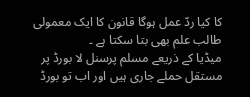کا کیا ردّ عمل ہوگا قانون کا ایک معمولی طالب علم بھی بتا سکتا ہے ۔
میڈیا کے ذریعے مسلم پرسنل لا بورڈ پر مستقل حملے جاری ہیں اور اب تو بورڈ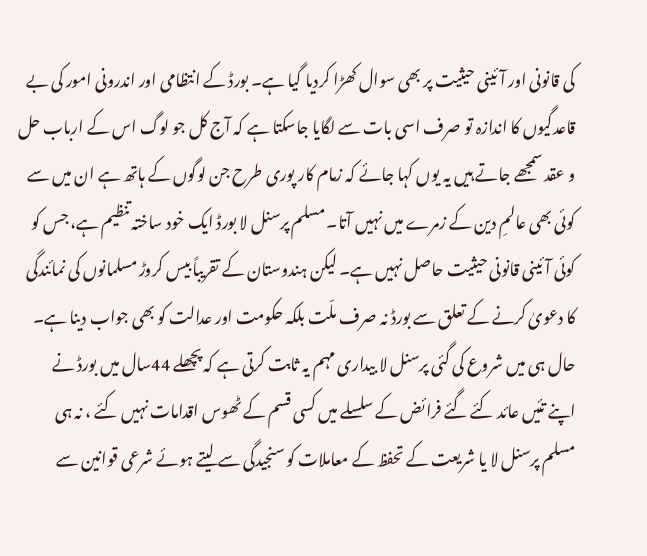کی قانونی اور آئینی حیثیت پر بھی سوال کھڑا کردیا گیا ہے۔ بورڈ کے انتظامی اور اندرونی امور کی بے قاعدگیوں کا اندازہ تو صرف اسی بات سے لگایا جاسکتا ہے کہ آج کل جو لوگ اس کے ارباب حل و عقد سمجھے جاتے ہیں یہ یوں کہا جائے کہ زمام کار پوری طرح جن لوگوں کے ہاتھ ہے ان میں سے کوئی بھی عالمِ دین کے زمرے میں نہیں آتا۔ مسلم پرسنل لا بورڈ ایک خود ساختہ تنظیم ہے، جس کو کوئی آئینی قانونی حیثیت حاصل نہیں ہے۔ لیکن ہندوستان کے تقریباً بیس کروڑ مسلمانوں کی نمائندگی کا دعویٰ کرنے کے تعلق سے بورڈ نہ صرف ملّت بلکہ حکومت اور عدالت کو بھی جواب دینا ہے۔ حال ہی میں شروع کی گئی پرسنل لا بیداری مہم یہ ثابت کرتی ہے کہ پچھلے 44سال میں بورڈ نے اپنے تئیں عائد کئے گئے فرائض کے سلسلے میں کسی قسم کے ٹھوس اقدامات نہیں کئے ، نہ ہی مسلم پرسنل لا یا شریعت کے تحفظ کے معاملات کو سنجیدگی سے لیتے ہوئے شرعی قوانین سے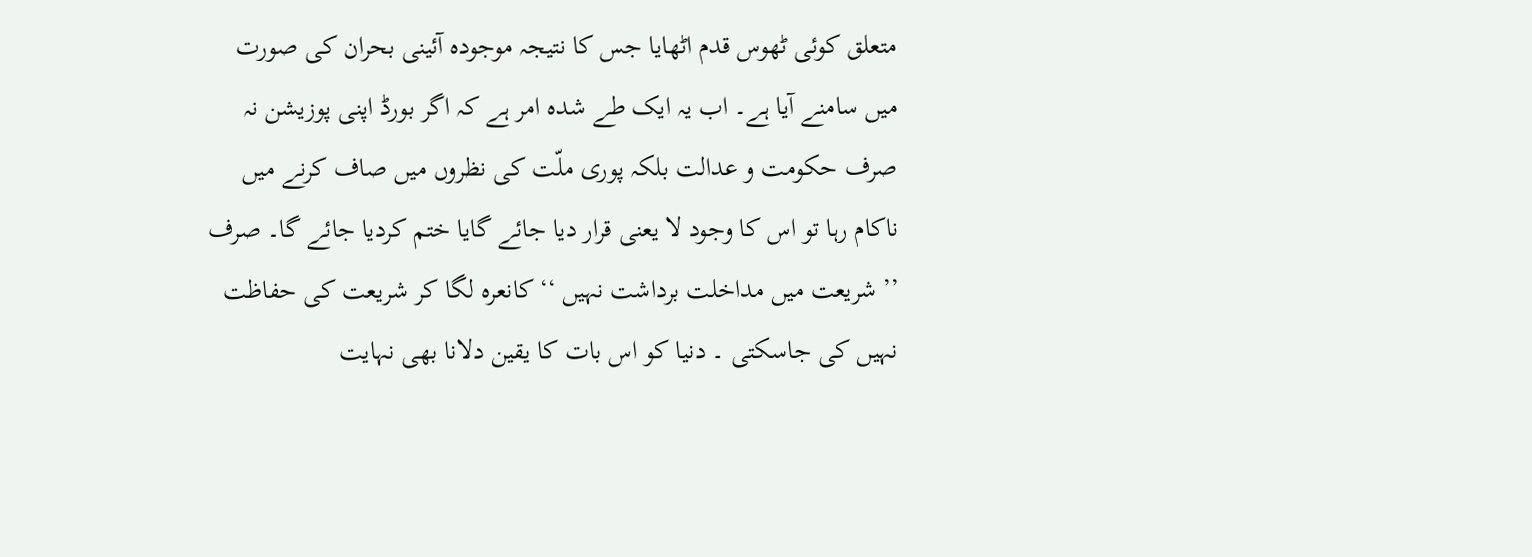متعلق کوئی ٹھوس قدم اٹھایا جس کا نتیجہ موجودہ آئینی بحران کی صورت میں سامنے آیا ہے۔ اب یہ ایک طے شدہ امر ہے کہ اگر بورڈ اپنی پوزیشن نہ صرف حکومت و عدالت بلکہ پوری ملّت کی نظروں میں صاف کرنے میں ناکام رہا تو اس کا وجود لا یعنی قرار دیا جائے گایا ختم کردیا جائے گا۔ صرف ’’ شریعت میں مداخلت برداشت نہیں ‘‘ کانعرہ لگا کر شریعت کی حفاظت نہیں کی جاسکتی ۔ دنیا کو اس بات کا یقین دلانا بھی نہایت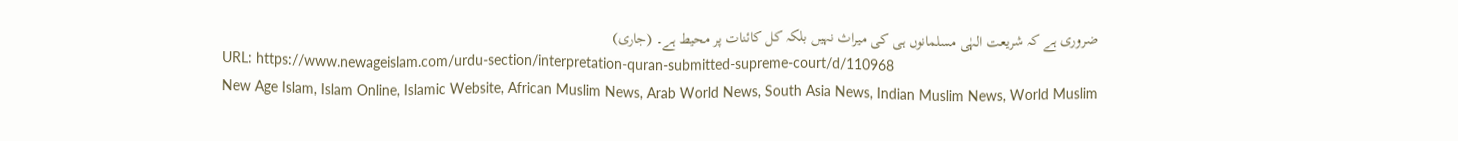ضروری ہے کہ شریعت الہٰی مسلمانوں ہی کی میراث نہیں بلکہ کل کائنات پر محیط ہے۔ (جاری)
URL: https://www.newageislam.com/urdu-section/interpretation-quran-submitted-supreme-court/d/110968
New Age Islam, Islam Online, Islamic Website, African Muslim News, Arab World News, South Asia News, Indian Muslim News, World Muslim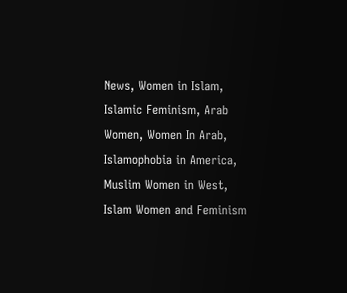News, Women in Islam, Islamic Feminism, Arab Women, Women In Arab, Islamophobia in America, Muslim Women in West, Islam Women and Feminism